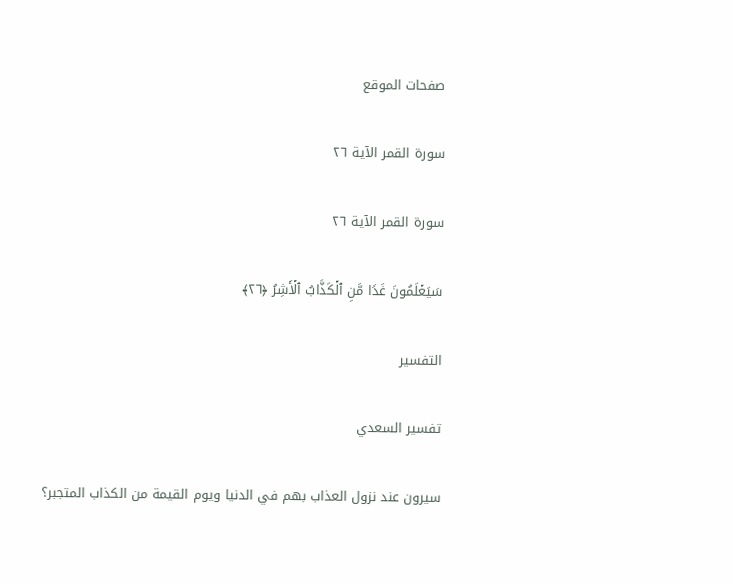صفحات الموقع

سورة القمر الآية ٢٦

سورة القمر الآية ٢٦

سَیَعۡلَمُونَ غَدࣰا مَّنِ ٱلۡكَذَّابُ ٱلۡأَشِرُ ﴿٢٦﴾

التفسير

تفسير السعدي

سيرون عند نزول العذاب بهم في الدنيا ويوم القيمة من الكذاب المتجبر؟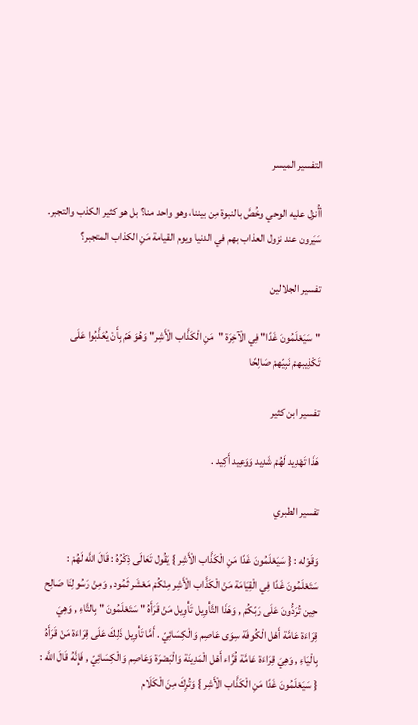التفسير الميسر

أأُنزل عليه الوحي وخُصَّ بالنبوة مِن بيننا، وهو واحد منا؟ بل هو كثير الكذب والتجبر. سَيَرون عند نزول العذاب بهم في الدنيا ويوم القيامة مَنِ الكذاب المتجبر؟

تفسير الجلالين

"سَيَعْلَمُونَ غَدًا" فِي الْآخِرَة "مَنِ الْكَذَّاب الْأَشِر" وَهُوَ هَمّ بِأَنْ يُعَذَّبُوا عَلَى تَكْذِيبهمْ نَبِيّهمْ صَالِحًا

تفسير ابن كثير

هَذَا تَهْدِيد لَهُمْ شَدِيد وَوَعِيد أَكِيد .

تفسير الطبري

وَقَوْله : { سَيَعْلَمُونَ غَدًا مَنِ الْكَذَّاب الْأَشِر } يَقُول تَعَالَى ذِكْرُهُ : قَالَ اللَّه لَهُمْ : سَتَعْلَمُونَ غَدًا فِي الْقِيَامَة مَنْ الْكَذَّاب الْأَشِر مِنْكُمْ مَعْشَر ثَمُود , وَمِنْ رَسُولِنَا صَالِح حِين تُرَدُّونَ عَلَى رَبّكُمْ , وَهَذَا التَّأْوِيل تَأْوِيل مَنْ قَرَأَهُ " سَتَعْلَمُونَ " بِالتَّاءِ , وَهِيَ قِرَاءَة عَامَّة أَهْل الْكُوفَة سِوَى عَاصِم وَالْكِسَائِيّ . أَمَّا تَأْوِيل ذَلِكَ عَلَى قِرَاءَة مَنْ قَرَأَهُ بِالْيَاءِ , وَهِيَ قِرَاءَة عَامَّة قُرَّاء أَهْل الْمَدِينَة وَالْبَصْرَة وَعَاصِم وَالْكِسَائِيّ , فَإِنَّهُ قَالَ اللَّه : { سَيَعْلَمُونَ غَدًا مَنِ الْكَذَّاب الْأَشِر } وَتُرِكَ مِنَ الْكَلَام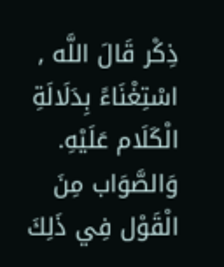ذِكْر قَالَ اللَّه , اسْتِغْنَاءً بِدَلَالَةِ الْكَلَام عَلَيْهِ. وَالصَّوَاب مِنَ الْقَوْل فِي ذَلِكَ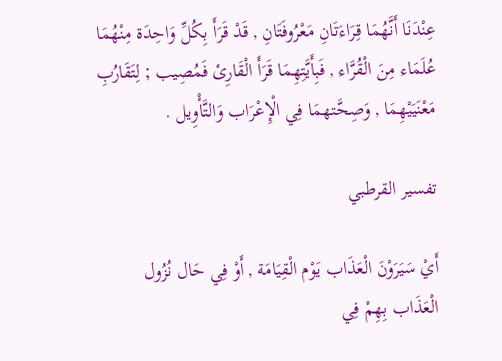عِنْدَنَا أَنَّهُمَا قِرَاءَتَانِ مَعْرُوفَتَانِ , قَدْ قَرَأَ بِكُلِّ وَاحِدَة مِنْهُمَا عُلَمَاء مِنَ الْقُرَّاء , فَبِأَيَّتِهِمَا قَرَأَ الْقَارِئ فَمُصِيب ; لِتَقَارُبِ مَعْنَيَيْهِمَا , وَصِحَّتهمَا فِي الْإِعْرَاب وَالتَّأْوِيل .

تفسير القرطبي

أَيْ سَيَرَوْنَ الْعَذَاب يَوْم الْقِيَامَة , أَوْ فِي حَال نُزُول الْعَذَاب بِهِمْ فِي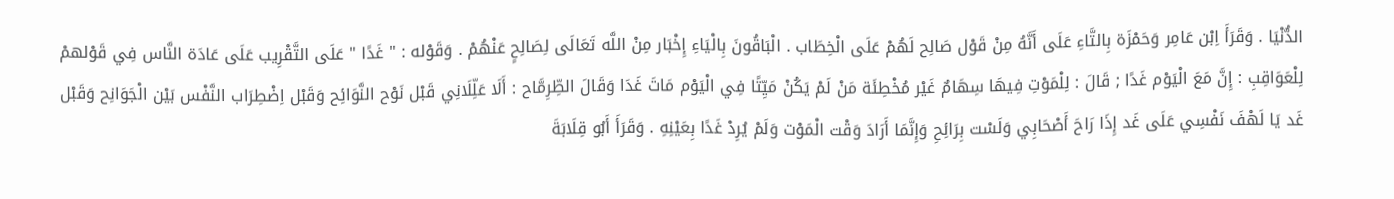الدُّنْيَا . وَقَرَأَ اِبْن عَامِر وَحَمْزَة بِالتَّاءِ عَلَى أَنَّهُ مِنْ قَوْل صَالِح لَهُمْ عَلَى الْخِطَاب . الْبَاقُونَ بِالْيَاءِ إِخْبَار مِنْ اللَّه تَعَالَى لِصَالِحٍ عَنْهُمْ . وَقَوْله : " غَدًا " عَلَى التَّقْرِيب عَلَى عَادَة النَّاس فِي قَوْلهمْ لِلْعَوَاقِبِ : إِنَّ مَعَ الْيَوْم غَدًا ; قَالَ : لِلْمَوْتِ فِيهَا سِهَامٌ غَيْر مُخْطِئَة مَنْ لَمْ يَكُنْ مَيِّتًا فِي الْيَوْم مَاتَ غَدَا وَقَالَ الطِّرِمَّاح : أَلَا عَلِّلَانِي قَبْل نَوْح النَّوَائِح وَقَبْل اِضْطِرَاب النَّفْس بَيْن الْجَوَانِح وَقَبْل غَد يَا لَهْفَ نَفْسِي عَلَى غَد إِذَا رَاحَ أَصْحَابِي وَلَسْت بِرَائِحِ وَإِنَّمَا أَرَادَ وَقْت الْمَوْت وَلَمْ يُرِدْ غَدًا بِعَيْنِهِ . وَقَرَأَ أَبُو قِلَابَةَ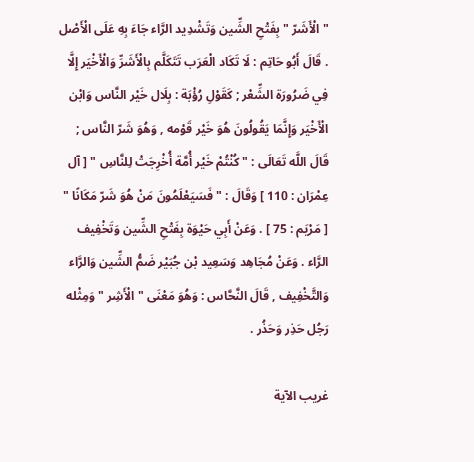" الْأَشَرّ " بِفَتْحِ الشِّين وَتَشْدِيد الرَّاء جَاءَ بِهِ عَلَى الْأَصْل . قَالَ أَبُو حَاتِم : لَا تَكَاد الْعَرَب تَتَكَلَّم بِالْأَشَرِّ وَالْأَخْيَر إِلَّا فِي ضَرُورَة الشِّعْر ; كَقَوْلِ رُؤْبَة : بِلَال خَيْر النَّاس وَابْن الْأَخْيَر وَإِنَّمَا يَقُولُونَ هُوَ خَيْر قَوْمه , وَهُوَ شَرّ النَّاس ; قَالَ اللَّه تَعَالَى : " كُنْتُمْ خَيْر أُمَّة أُخْرِجَتْ لِلنَّاسِ " [ آل عِمْرَان : 110 ] وَقَالَ : " فَسَيَعْلَمُونَ مَنْ هُوَ شَرّ مَكَانًا " [ مَرْيَم : 75 ] . وَعَنْ أَبِي حَيْوَة بِفَتْحِ الشِّين وَتَخْفِيف الرَّاء . وَعَنْ مُجَاهِد وَسَعِيد بْن جُبَيْر ضَمُّ الشِّين وَالرَّاء وَالتَّخْفِيف , قَالَ النَّحَّاس : وَهُوَ مَعْنَى " الْأَشِر " وَمِثْله رَجُل حَذِر وَحَذُر .

غريب الآية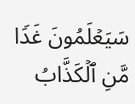سَیَعۡلَمُونَ غَدࣰا مَّنِ ٱلۡكَذَّابُ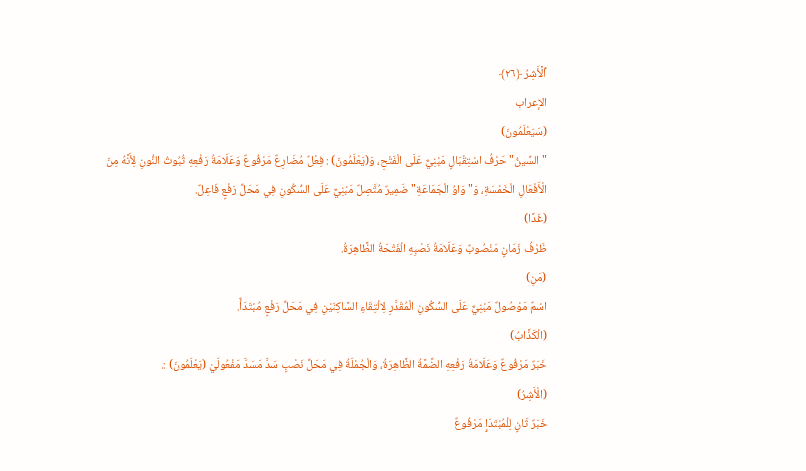ٱلۡأَشِرُ ﴿٢٦﴾
الإعراب
(سَيَعْلَمُونَ)
"السِّينُ" حَرْفُ اسْتِقْبَالٍ مَبْنِيٌّ عَلَى الْفَتْحِ، وَ(يَعْلَمُونَ) : فِعْلٌ مُضَارِعٌ مَرْفُوعٌ وَعَلَامَةُ رَفْعِهِ ثُبُوتُ النُّونِ لِأَنَّهُ مِنَ الْأَفْعَالِ الْخَمْسَةِ، وَ"وَاوُ الْجَمَاعَةِ" ضَمِيرٌ مُتَّصِلٌ مَبْنِيٌّ عَلَى السُّكُونِ فِي مَحَلِّ رَفْعٍ فَاعِلٌ.
(غَدًا)
ظَرْفُ زَمَانٍ مَنْصُوبٌ وَعَلَامَةُ نَصْبِهِ الْفَتْحَةُ الظَّاهِرَةُ.
(مَنِ)
اسْمٌ مَوْصُولٌ مَبْنِيٌّ عَلَى السُّكُونِ الْمُقَدَّرِ لِالْتِقَاءِ السَّاكِنَيْنِ فِي مَحَلِّ رَفْعٍ مُبْتَدَأٌ.
(الْكَذَّابُ)
خَبَرٌ مَرْفُوعٌ وَعَلَامَةُ رَفْعِهِ الضَّمَّةُ الظَّاهِرَةُ، وَالْجُمْلَةُ فِي مَحَلِّ نَصْبٍ سَدَّ مَسَدَّ مَفْعُولَيْ (يَعْلَمُونَ) :.
(الْأَشِرُ)
خَبَرٌ ثَانٍ لِلْمُبْتَدَإِ مَرْفُوعٌ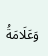وَعَلَامَةُ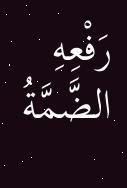رَفْعِهِ الضَّمَّةُ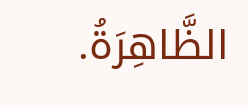الظَّاهِرَةُ.